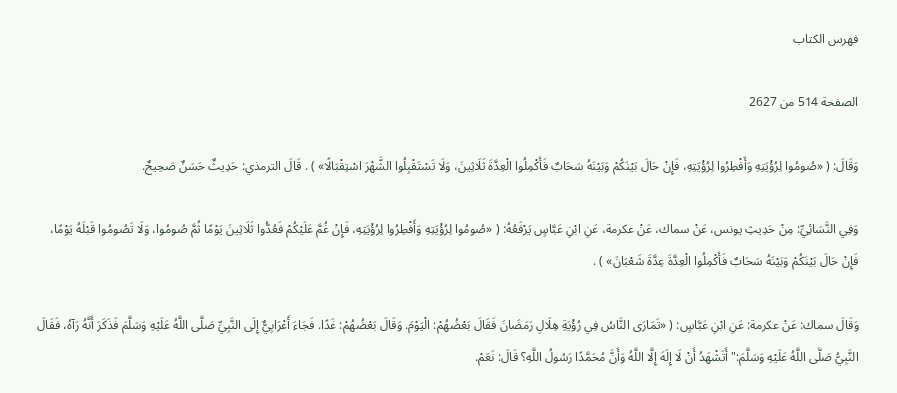فهرس الكتاب

الصفحة 514 من 2627

وَقَالَ: ( «صُومُوا لِرُؤْيَتِهِ وَأَفْطِرُوا لِرُؤْيَتِهِ، فَإِنْ حَالَ بَيْنَكُمْ وَبَيْنَهُ سَحَابٌ فَأَكْمِلُوا الْعِدَّةَ ثَلَاثِينَ، وَلَا تَسْتَقْبِلُوا الشَّهْرَ اسْتِقْبَالًا» ) . قَالَ الترمذي: حَدِيثٌ حَسَنٌ صَحِيحٌ.

وَفِي النَّسَائِيِّ: مِنْ حَدِيثِ يونس، عَنْ سماك، عَنْ عكرمة، عَنِ ابْنِ عَبَّاسٍ يَرْفَعُهُ: ( «صُومُوا لِرُؤْيَتِهِ وَأَفْطِرُوا لِرُؤْيَتِهِ، فَإِنْ غُمَّ عَلَيْكُمْ فَعُدُّوا ثَلَاثِينَ يَوْمًا ثُمَّ صُومُوا، وَلَا تَصُومُوا قَبْلَهُ يَوْمًا، فَإِنْ حَالَ بَيْنَكُمْ وَبَيْنَهُ سَحَابٌ فَأَكْمِلُوا الْعِدَّةَ عِدَّةَ شَعْبَانَ» ) .

وَقَالَ سماك: عَنْ عكرمة: عَنِ ابْنِ عَبَّاسٍ: ( «تَمَارَى النَّاسُ فِي رُؤْيَةِ هِلَالِ رَمَضَانَ فَقَالَ بَعْضُهُمْ: الْيَوْمَ. وَقَالَ بَعْضُهُمْ: غَدًا. فَجَاءَ أَعْرَابِيٌّ إِلَى النَّبِيِّ صَلَّى اللَّهُ عَلَيْهِ وَسَلَّمَ فَذَكَرَ أَنَّهُ رَآهُ، فَقَالَ النَّبِيُّ صَلَّى اللَّهُ عَلَيْهِ وَسَلَّمَ:"أَتَشْهَدُ أَنْ لَا إِلَهَ إِلَّا اللَّهُ وَأَنَّ مُحَمَّدًا رَسُولُ اللَّهِ؟ قَالَ: نَعَمْ.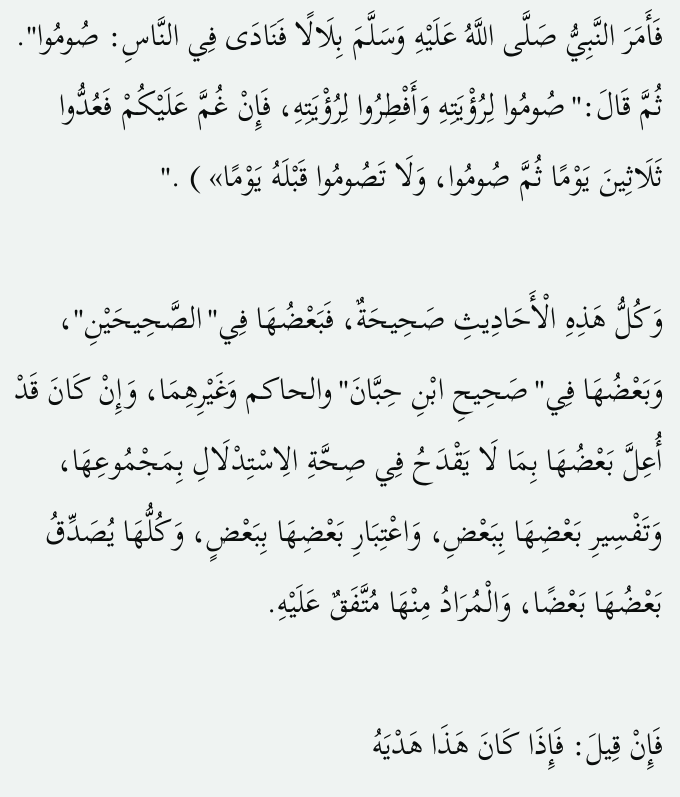فَأَمَرَ النَّبِيُّ صَلَّى اللَّهُ عَلَيْهِ وَسَلَّمَ بِلَالًا فَنَادَى فِي النَّاسِ: صُومُوا". ثُمَّ قَالَ:"صُومُوا لِرُؤْيَتِهِ وَأَفْطِرُوا لِرُؤْيَتِهِ، فَإِنْ غُمَّ عَلَيْكُمْ فَعُدُّوا ثَلَاثِينَ يَوْمًا ثُمَّ صُومُوا، وَلَا تَصُومُوا قَبْلَهُ يَوْمًا» ) ."

وَكُلُّ هَذِهِ الْأَحَادِيثِ صَحِيحَةٌ، فَبَعْضُهَا فِي"الصَّحِيحَيْنِ"، وَبَعْضُهَا فِي"صَحِيحِ ابْنِ حِبَّانَ"والحاكم وَغَيْرِهِمَا، وَإِنْ كَانَ قَدْ أُعِلَّ بَعْضُهَا بِمَا لَا يَقْدَحُ فِي صِحَّةِ الِاسْتِدْلَالِ بِمَجْمُوعِهَا، وَتَفْسِيرِ بَعْضِهَا بِبَعْضِ، وَاعْتِبَارِ بَعْضِهَا بِبَعْضٍ، وَكُلُّهَا يُصَدِّقُ بَعْضُهَا بَعْضًا، وَالْمُرَادُ مِنْهَا مُتَّفَقٌ عَلَيْهِ.

فَإِنْ قِيلَ: فَإِذَا كَانَ هَذَا هَدْيَهُ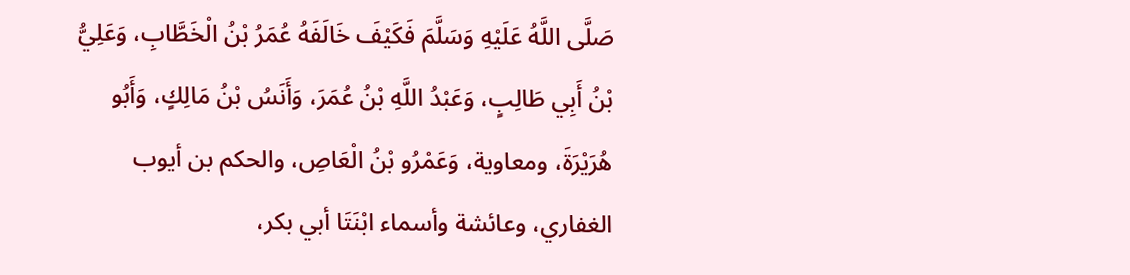صَلَّى اللَّهُ عَلَيْهِ وَسَلَّمَ فَكَيْفَ خَالَفَهُ عُمَرُ بْنُ الْخَطَّابِ، وَعَلِيُّ بْنُ أَبِي طَالِبٍ، وَعَبْدُ اللَّهِ بْنُ عُمَرَ، وَأَنَسُ بْنُ مَالِكٍ، وَأَبُو هُرَيْرَةَ، ومعاوية، وَعَمْرُو بْنُ الْعَاصِ، والحكم بن أيوب الغفاري، وعائشة وأسماء ابْنَتَا أبي بكر،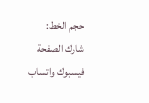حجم الخط:
شارك الصفحة
فيسبوك واتساب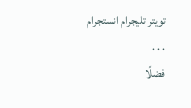تويتر تليجرام انستجرام
. . .
فضلًا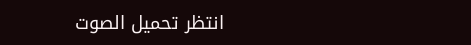انتظر تحميل الصوت